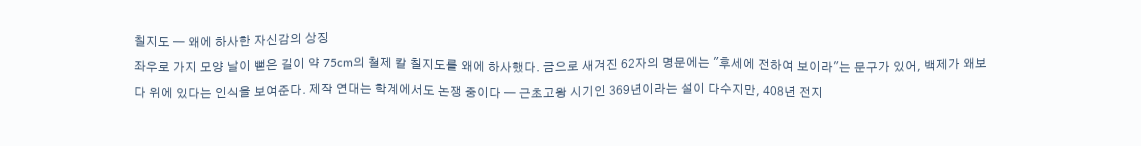칠지도 — 왜에 하사한 자신감의 상징
좌우로 가지 모양 날이 뻗은 길이 약 75cm의 철제 칼 칠지도를 왜에 하사했다. 금으로 새겨진 62자의 명문에는 "후세에 전하여 보이라"는 문구가 있어, 백제가 왜보다 위에 있다는 인식을 보여준다. 제작 연대는 학계에서도 논쟁 중이다 — 근초고왕 시기인 369년이라는 설이 다수지만, 408년 전지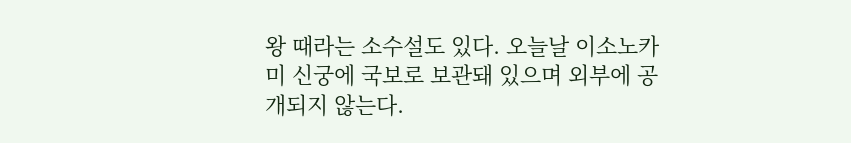왕 때라는 소수설도 있다. 오늘날 이소노카미 신궁에 국보로 보관돼 있으며 외부에 공개되지 않는다.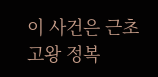이 사건은 근초고왕 정복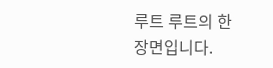루트 루트의 한 장면입니다.